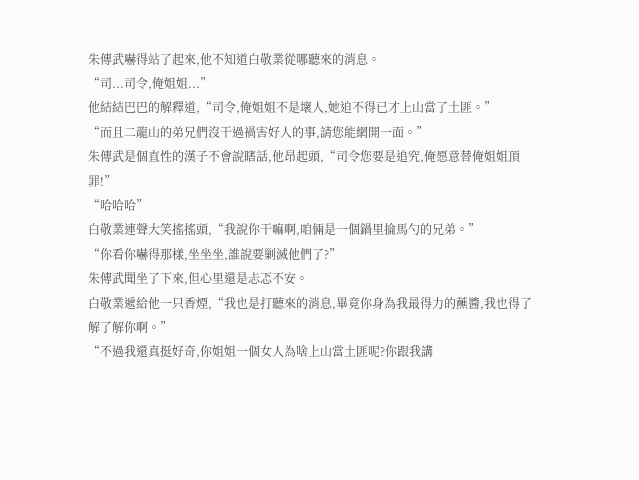朱傳武嚇得站了起來,他不知道白敬業從哪聽來的消息。
“司...司令,俺姐姐...”
他結結巴巴的解釋道,“司令,俺姐姐不是壞人,她迫不得已才上山當了土匪。”
“而且二龍山的弟兄們沒干過禍害好人的事,請您能網開一面。”
朱傳武是個直性的漢子不會說瞎話,他昂起頭,“司令您要是追究,俺愿意替俺姐姐頂罪!”
“哈哈哈”
白敬業連聲大笑搖搖頭,“我說你干嘛啊,咱倆是一個鍋里掄馬勺的兄弟。”
“你看你嚇得那樣,坐坐坐,誰說要剿滅他們了?”
朱傳武聞坐了下來,但心里還是忐忑不安。
白敬業遞給他一只香煙,“我也是打聽來的消息,畢竟你身為我最得力的蘸醬,我也得了解了解你啊。”
“不過我還真挺好奇,你姐姐一個女人為啥上山當土匪呢?你跟我講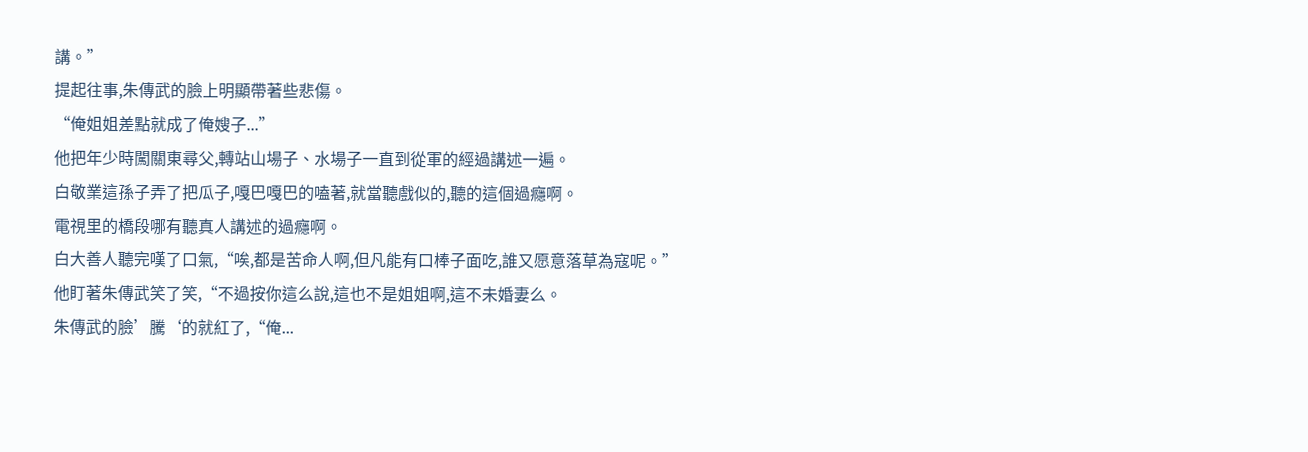講。”
提起往事,朱傳武的臉上明顯帶著些悲傷。
“俺姐姐差點就成了俺嫂子...”
他把年少時闖關東尋父,轉站山場子、水場子一直到從軍的經過講述一遍。
白敬業這孫子弄了把瓜子,嘎巴嘎巴的嗑著,就當聽戲似的,聽的這個過癮啊。
電視里的橋段哪有聽真人講述的過癮啊。
白大善人聽完嘆了口氣,“唉,都是苦命人啊,但凡能有口棒子面吃,誰又愿意落草為寇呢。”
他盯著朱傳武笑了笑,“不過按你這么說,這也不是姐姐啊,這不未婚妻么。
朱傳武的臉’騰‘的就紅了,“俺...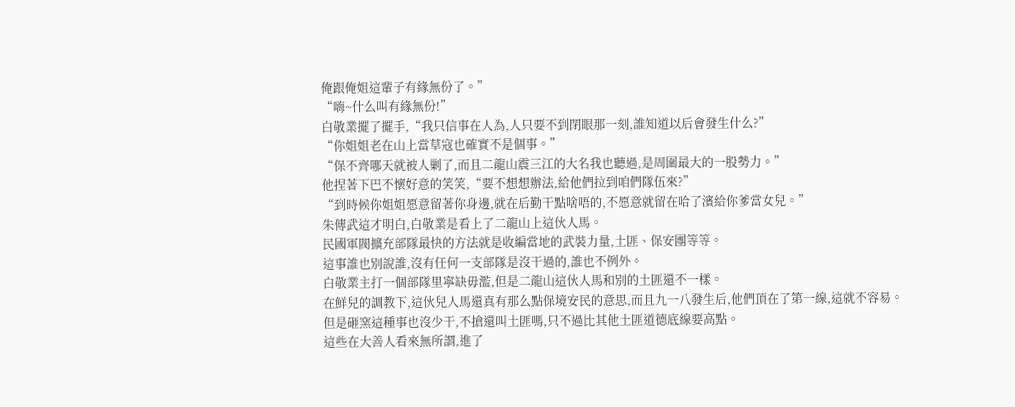俺跟俺姐這輩子有緣無份了。”
“嗨~什么叫有緣無份!”
白敬業擺了擺手,“我只信事在人為,人只要不到閉眼那一刻,誰知道以后會發生什么?”
“你姐姐老在山上當草寇也確實不是個事。”
“保不齊哪天就被人剿了,而且二龍山震三江的大名我也聽過,是周圍最大的一股勢力。”
他捏著下巴不懷好意的笑笑,“要不想想辦法,給他們拉到咱們隊伍來?”
“到時候你姐姐愿意留著你身邊,就在后勤干點啥唔的,不愿意就留在哈了濱給你爹當女兒。”
朱傳武這才明白,白敬業是看上了二龍山上這伙人馬。
民國軍閥擴充部隊最快的方法就是收編當地的武裝力量,土匪、保安團等等。
這事誰也別說誰,沒有任何一支部隊是沒干過的,誰也不例外。
白敬業主打一個部隊里寧缺毋濫,但是二龍山這伙人馬和別的土匪還不一樣。
在鮮兒的調教下,這伙兒人馬還真有那么點保境安民的意思,而且九一八發生后,他們頂在了第一線,這就不容易。
但是砸窯這種事也沒少干,不搶還叫土匪嗎,只不過比其他土匪道德底線要高點。
這些在大善人看來無所謂,進了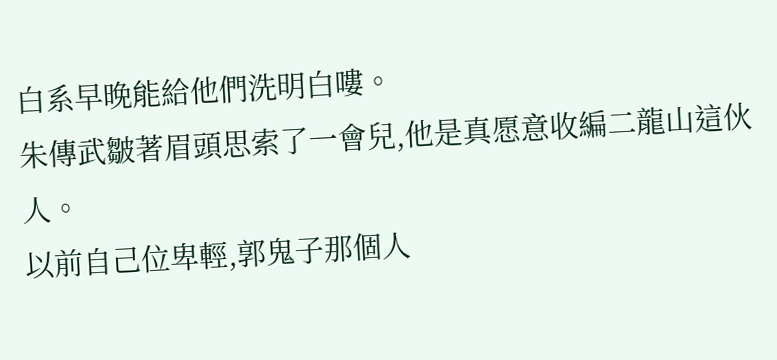白系早晚能給他們洗明白嘍。
朱傳武皺著眉頭思索了一會兒,他是真愿意收編二龍山這伙人。
以前自己位卑輕,郭鬼子那個人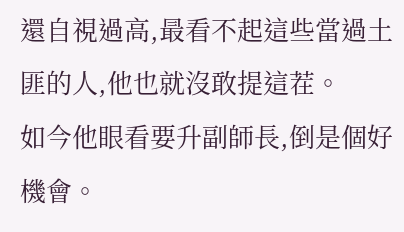還自視過高,最看不起這些當過土匪的人,他也就沒敢提這茬。
如今他眼看要升副師長,倒是個好機會。